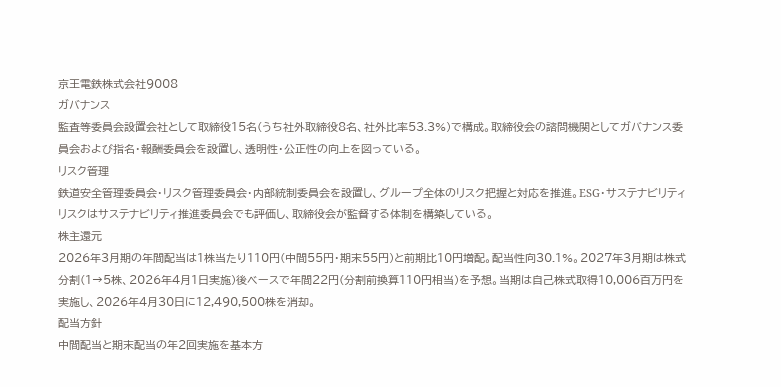京王電鉄株式会社9008
ガバナンス
監査等委員会設置会社として取締役15名(うち社外取締役8名、社外比率53.3%)で構成。取締役会の諮問機関としてガバナンス委員会および指名・報酬委員会を設置し、透明性・公正性の向上を図っている。
リスク管理
鉄道安全管理委員会・リスク管理委員会・内部統制委員会を設置し、グループ全体のリスク把握と対応を推進。ESG・サステナビリティリスクはサステナビリティ推進委員会でも評価し、取締役会が監督する体制を構築している。
株主還元
2026年3月期の年間配当は1株当たり110円(中間55円・期末55円)と前期比10円増配。配当性向30.1%。2027年3月期は株式分割(1→5株、2026年4月1日実施)後ベースで年間22円(分割前換算110円相当)を予想。当期は自己株式取得10,006百万円を実施し、2026年4月30日に12,490,500株を消却。
配当方針
中間配当と期末配当の年2回実施を基本方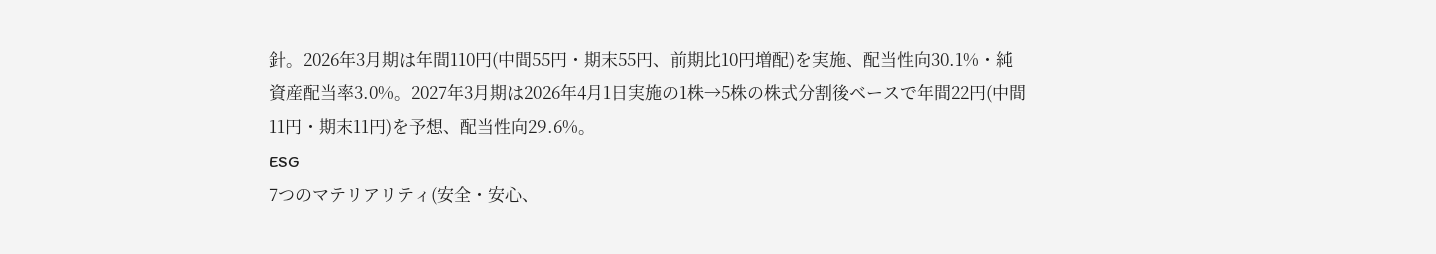針。2026年3月期は年間110円(中間55円・期末55円、前期比10円増配)を実施、配当性向30.1%・純資産配当率3.0%。2027年3月期は2026年4月1日実施の1株→5株の株式分割後ベースで年間22円(中間11円・期末11円)を予想、配当性向29.6%。
ESG
7つのマテリアリティ(安全・安心、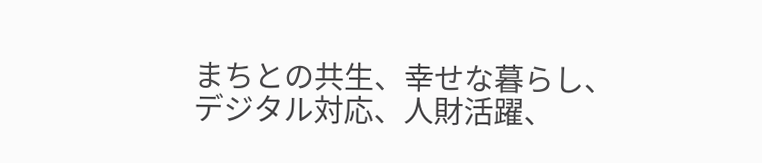まちとの共生、幸せな暮らし、デジタル対応、人財活躍、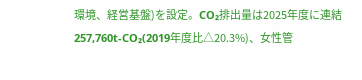環境、経営基盤)を設定。CO₂排出量は2025年度に連結257,760t-CO₂(2019年度比△20.3%)、女性管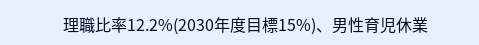理職比率12.2%(2030年度目標15%)、男性育児休業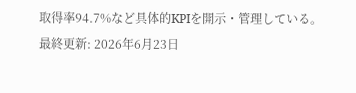取得率94.7%など具体的KPIを開示・管理している。
最終更新: 2026年6月23日